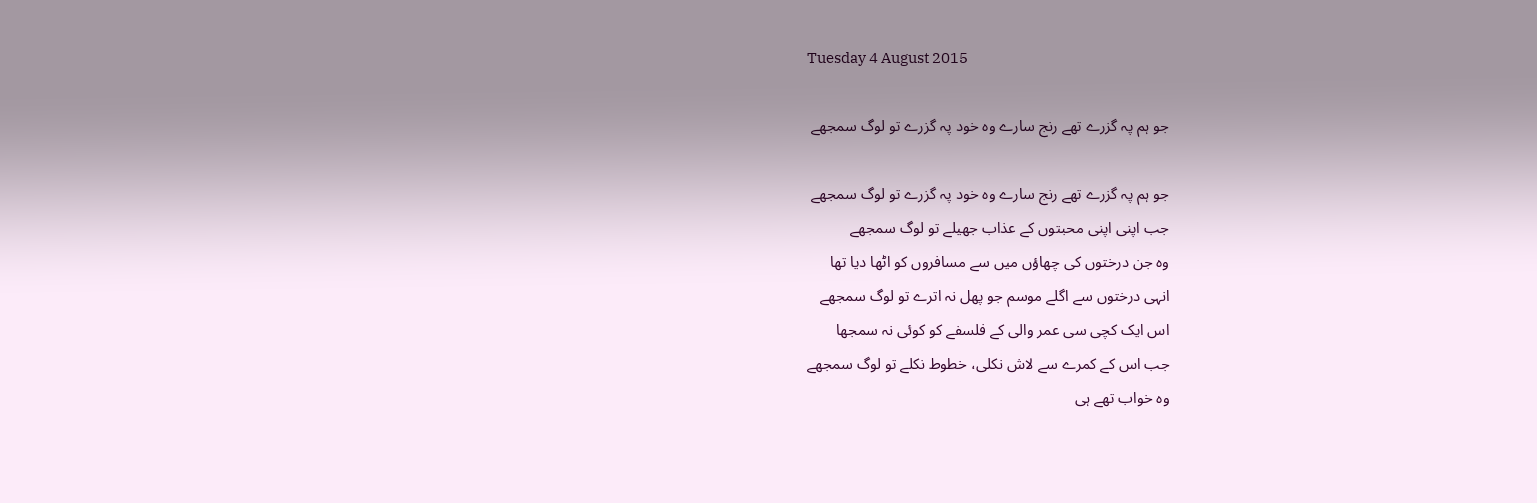Tuesday 4 August 2015

جو ہم پہ گزرے تھے رنج سارے وہ خود پہ گزرے تو لوگ سمجھے

جو ہم پہ گزرے تھے رنج سارے وہ خود پہ گزرے تو لوگ سمجھے
جب اپنی اپنی محبتوں کے عذاب جھیلے تو لوگ سمجھے
وہ جن درختوں کی چھاؤں میں سے مسافروں کو اٹھا دیا تھا
انہی درختوں سے اگلے موسم جو پھل نہ اترے تو لوگ سمجھے
اس ایک کچی سی عمر والی کے فلسفے کو کوئی نہ سمجھا
جب اس کے کمرے سے لاش نکلی، خطوط نکلے تو لوگ سمجھے
وہ خواب تھے ہی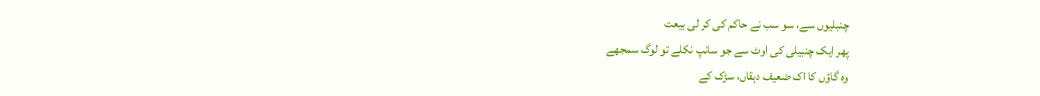چنبلیوں سے، سو سب نے حاکم کی کر لی بیعت
پھر ایک چنبیلی کی اوٹ سے جو سانپ نکلے تو لوگ سمجھے
وہ گاؤں کا اک ضعیف دہقاں، سڑک کے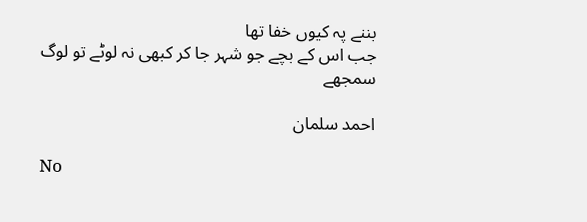بننے پہ کیوں خفا تھا
جب اس کے بچے جو شہر جا کر کبھی نہ لوٹے تو لوگ سمجھے

احمد سلمان

No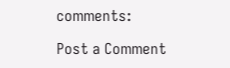comments:

Post a Comment